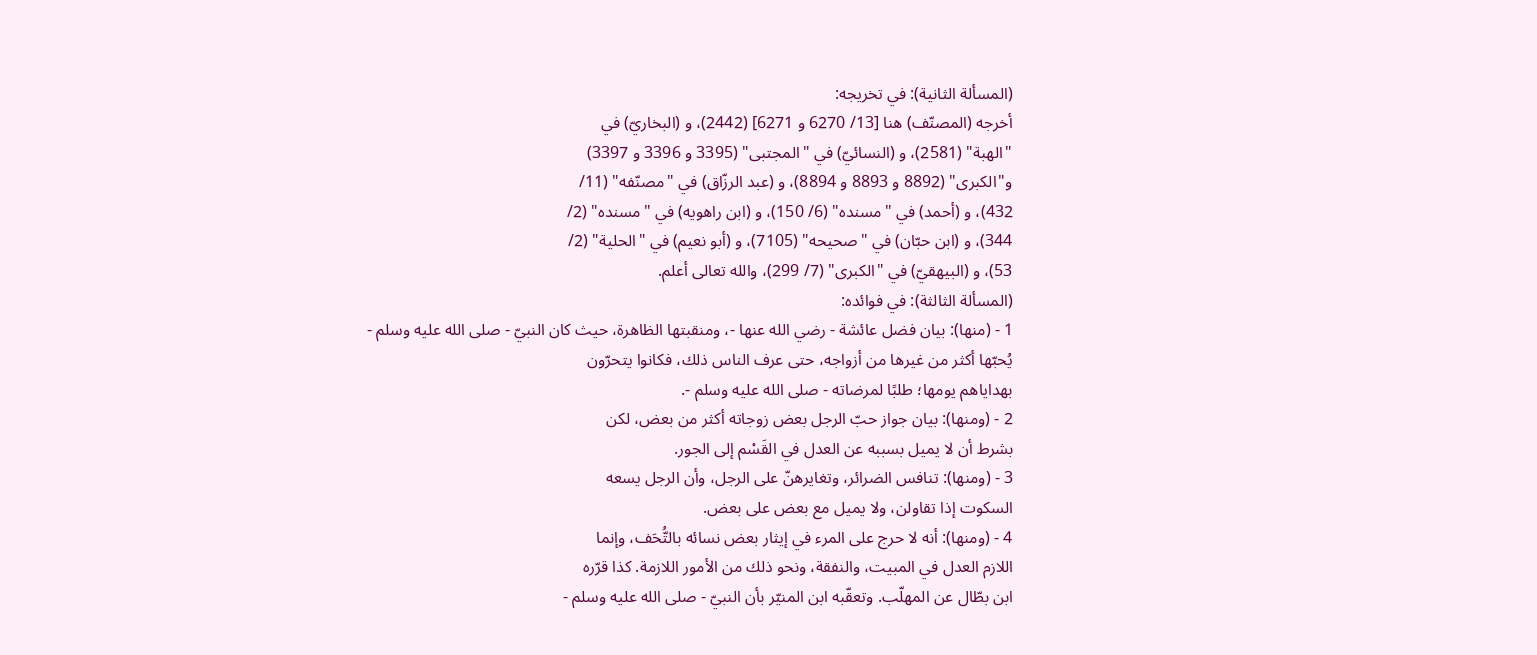(المسألة الثانية): في تخريجه:
أخرجه (المصنّف) هنا [13/ 6270 و 6271] (2442)، و (البخاريّ) في
"الهبة" (2581)، و (النسائيّ) في "المجتبى" (3395 و 3396 و 3397)
و"الكبرى" (8892 و 8893 و 8894)، و (عبد الرزّاق) في "مصنّفه" (11/
432)، و (أحمد) في "مسنده" (6/ 150)، و (ابن راهويه) في "مسنده" (2/
344)، و (ابن حبّان) في "صحيحه" (7105)، و (أبو نعيم) في "الحلية" (2/
53)، و (البيهقيّ) في "الكبرى" (7/ 299)، والله تعالى أعلم.
(المسألة الثالثة): في فوائده:
1 - (منها): بيان فضل عائشة - رضي الله عنها -، ومنقبتها الظاهرة، حيث كان النبيّ - صلى الله عليه وسلم -
يُحبّها أكثر من غيرها من أزواجه، حتى عرف الناس ذلك، فكانوا يتحرّون
بهداياهم يومها؛ طلبًا لمرضاته - صلى الله عليه وسلم -.
2 - (ومنها): بيان جواز حبّ الرجل بعض زوجاته أكثر من بعض، لكن
بشرط أن لا يميل بسببه عن العدل في القَسْم إلى الجور.
3 - (ومنها): تنافس الضرائر، وتغايرهنّ على الرجل، وأن الرجل يسعه
السكوت إذا تقاولن، ولا يميل مع بعض على بعض.
4 - (ومنها): أنه لا حرج على المرء في إيثار بعض نسائه بالتُّحَف، وإنما
اللازم العدل في المبيت، والنفقة، ونحو ذلك من الأمور اللازمة. كذا قرّره
ابن بطّال عن المهلّب. وتعقّبه ابن المنيّر بأن النبيّ - صلى الله عليه وسلم -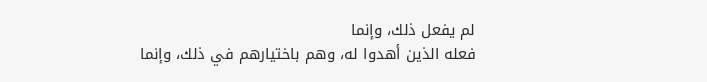لم يفعل ذلك، وإنما
فعله الذين أهدوا له، وهم باختيارهم في ذلك، وإنما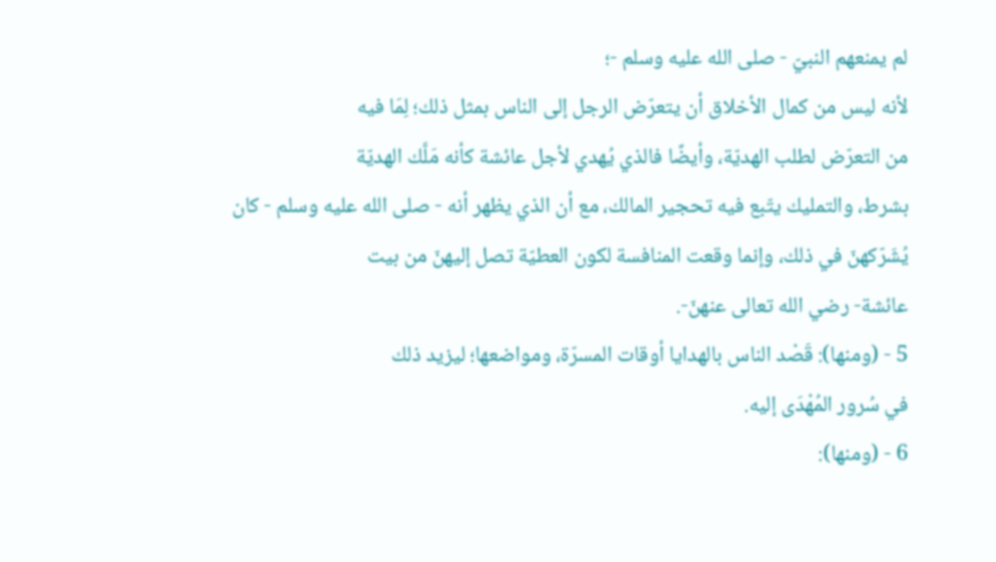لم يمنعهم النبيّ - صلى الله عليه وسلم -؛
لأنه ليس من كمال الأخلاق أن يتعرّض الرجل إلى الناس بمثل ذلك؛ لِمَا فيه
من التعرّض لطلب الهديّة، وأيضًا فالذي يُهدي لأجل عائشة كأنه مَلَّك الهديّة
بشرط، والتمليك يتّبع فيه تحجير المالك، مع أن الذي يظهر أنه - صلى الله عليه وسلم - كان
يُشَرّكهنّ في ذلك، وإنما وقعت المنافسة لكون العطيّة تصل إليهنّ من بيت
عائشة- رضي الله تعالى عنهنّ-.
5 - (ومنها): قَصْد الناس بالهدايا أوقات المسرّة، ومواضعها؛ ليزيد ذلك
في سُرور المُهْدَى إليه.
6 - (ومنها):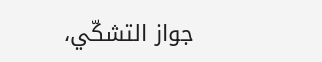جواز التشكّي،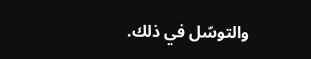والتوسّل في ذلك.